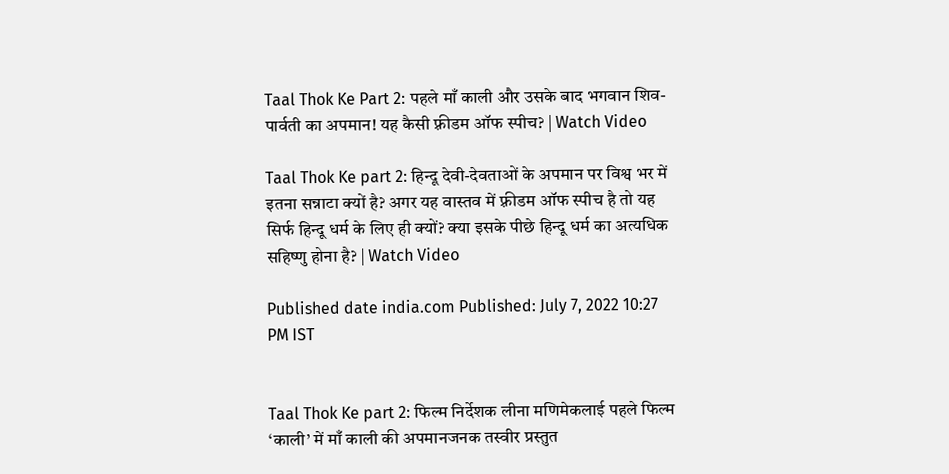Taal Thok Ke Part 2: पहले माँ काली और उसके बाद भगवान शिव-पार्वती का अपमान! यह कैसी फ़्रीडम ऑफ स्पीच? | Watch Video

Taal Thok Ke part 2: हिन्दू देवी-देवताओं के अपमान पर विश्व भर में इतना सन्नाटा क्यों है? अगर यह वास्तव में फ़्रीडम ऑफ स्पीच है तो यह सिर्फ हिन्दू धर्म के लिए ही क्यों? क्या इसके पीछे हिन्दू धर्म का अत्यधिक सहिष्णु होना है? | Watch Video

Published date india.com Published: July 7, 2022 10:27 PM IST


Taal Thok Ke part 2: फिल्म निर्देशक लीना मणिमेकलाई पहले फिल्म ‘काली’ में माँ काली की अपमानजनक तस्वीर प्रस्तुत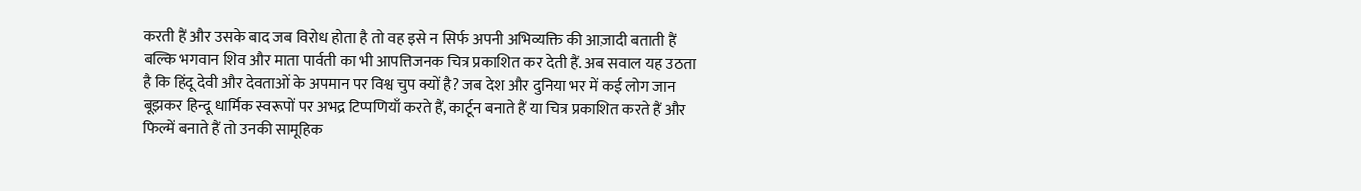करती हैं और उसके बाद जब विरोध होता है तो वह इसे न सिर्फ अपनी अभिव्यक्ति की आज़ादी बताती हैं बल्कि भगवान शिव और माता पार्वती का भी आपत्तिजनक चित्र प्रकाशित कर देती हैं. अब सवाल यह उठता है कि हिंदू देवी और देवताओं के अपमान पर विश्व चुप क्यों है? जब देश और दुनिया भर में कई लोग जान बूझकर हिन्दू धार्मिक स्वरूपों पर अभद्र टिप्पणियाँ करते हैं, कार्टून बनाते हैं या चित्र प्रकाशित करते हैं और फिल्में बनाते हैं तो उनकी सामूहिक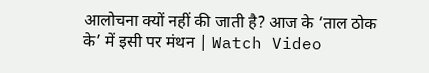आलोचना क्यों नहीं की जाती है? आज के ‘ताल ठोक के’ में इसी पर मंथन | Watch Video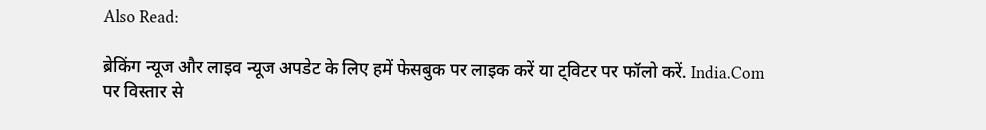Also Read:

ब्रेकिंग न्यूज और लाइव न्यूज अपडेट के लिए हमें फेसबुक पर लाइक करें या ट्विटर पर फॉलो करें. India.Com पर विस्तार से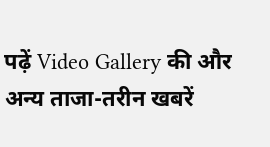पढ़ें Video Gallery की और अन्य ताजा-तरीन खबरें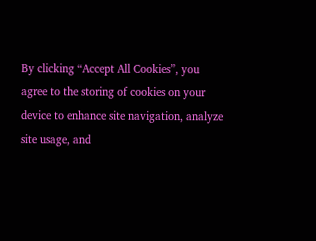By clicking “Accept All Cookies”, you agree to the storing of cookies on your device to enhance site navigation, analyze site usage, and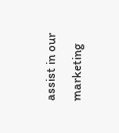assist in our marketing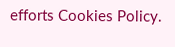efforts Cookies Policy.